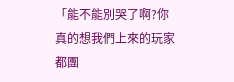「能不能別哭了啊?你真的想我們上來的玩家都團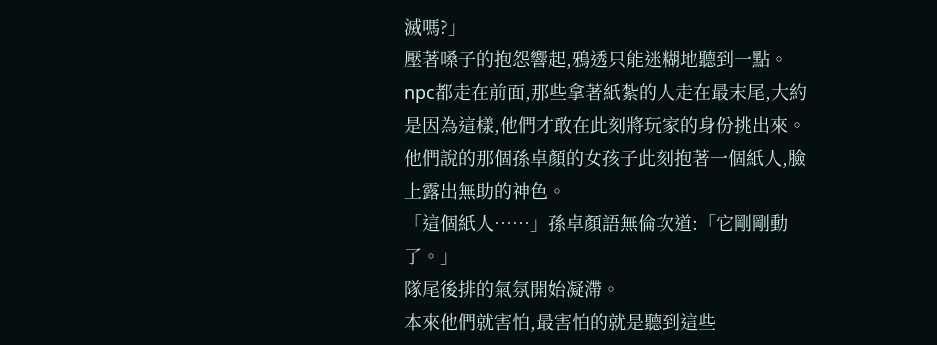滅嗎?」
壓著嗓子的抱怨響起,鴉透只能迷糊地聽到一點。
npc都走在前面,那些拿著紙紮的人走在最末尾,大約是因為這樣,他們才敢在此刻將玩家的身份挑出來。
他們說的那個孫卓顏的女孩子此刻抱著一個紙人,臉上露出無助的神色。
「這個紙人……」孫卓顏語無倫次道:「它剛剛動了。」
隊尾後排的氣氛開始凝滯。
本來他們就害怕,最害怕的就是聽到這些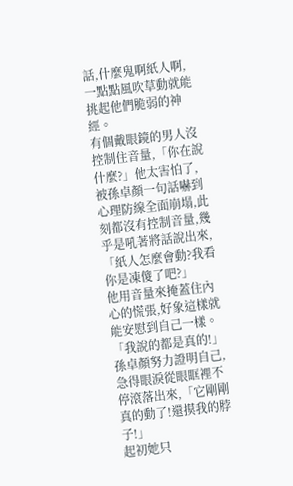話,什麼鬼啊紙人啊,一點點風吹草動就能挑起他們脆弱的神經。
有個戴眼鏡的男人沒控制住音量,「你在說什麼?」他太害怕了,被孫卓顏一句話嚇到心理防線全面崩塌,此刻都沒有控制音量,幾乎是吼著將話說出來,「紙人怎麼會動?我看你是凍傻了吧?」
他用音量來掩蓋住內心的慌張,好象這樣就能安慰到自己一樣。
「我說的都是真的!」孫卓顏努力證明自己,急得眼淚從眼眶裡不停滾落出來,「它剛剛真的動了!還摸我的脖子!」
起初她只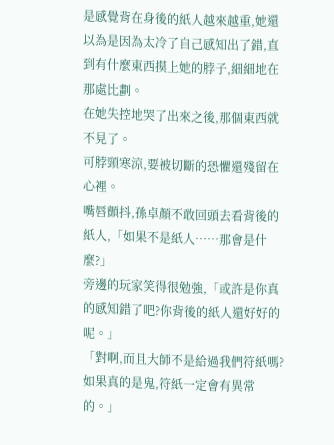是感覺背在身後的紙人越來越重,她還以為是因為太冷了自己感知出了錯,直到有什麼東西摸上她的脖子,細細地在那處比劃。
在她失控地哭了出來之後,那個東西就不見了。
可脖頸寒涼,要被切斷的恐懼還殘留在心裡。
嘴唇顫抖,孫卓顏不敢回頭去看背後的紙人,「如果不是紙人……那會是什麼?」
旁邊的玩家笑得很勉強,「或許是你真的感知錯了吧?你背後的紙人還好好的呢。」
「對啊,而且大師不是給過我們符紙嗎?如果真的是鬼,符紙一定會有異常的。」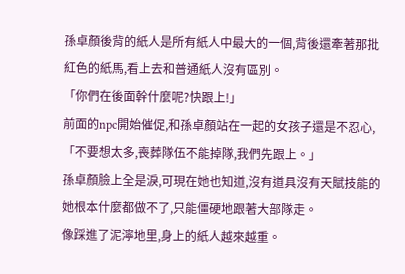孫卓顏後背的紙人是所有紙人中最大的一個,背後還牽著那批紅色的紙馬,看上去和普通紙人沒有區別。
「你們在後面幹什麼呢?快跟上!」
前面的npc開始催促,和孫卓顏站在一起的女孩子還是不忍心,「不要想太多,喪葬隊伍不能掉隊,我們先跟上。」
孫卓顏臉上全是淚,可現在她也知道,沒有道具沒有天賦技能的她根本什麼都做不了,只能僵硬地跟著大部隊走。
像踩進了泥濘地里,身上的紙人越來越重。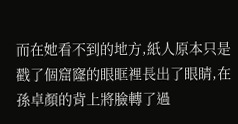而在她看不到的地方,紙人原本只是戳了個窟窿的眼眶裡長出了眼睛,在孫卓顏的背上將臉轉了過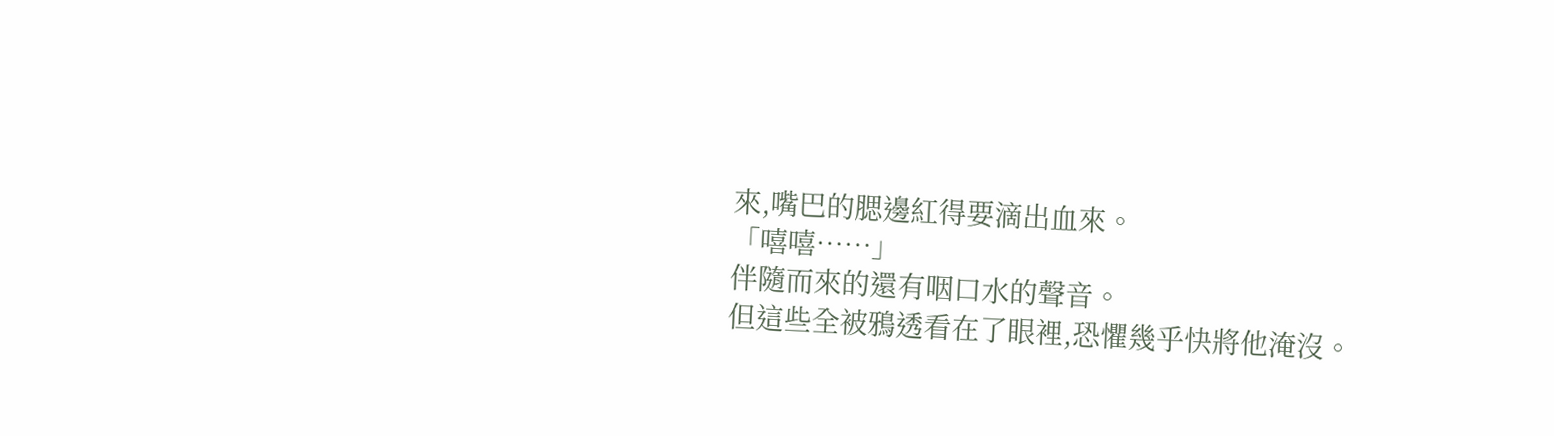來,嘴巴的腮邊紅得要滴出血來。
「嘻嘻……」
伴隨而來的還有咽口水的聲音。
但這些全被鴉透看在了眼裡,恐懼幾乎快將他淹沒。